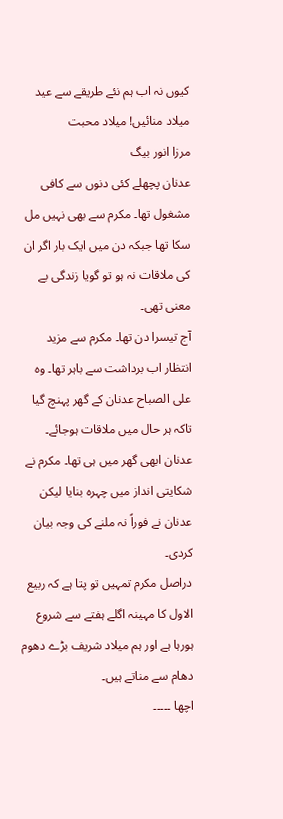کیوں نہ اب ہم نئے طریقے سے عید میلاد منائیں! میلاد محبت
مرزا انور بیگ
عدنان پچھلے کئی دنوں سے کافی مشغول تھا۔ مکرم سے بھی نہیں مل سکا تھا جبکہ دن میں ایک بار اگر ان کی ملاقات نہ ہو تو گویا زندگی بے معنی تھی۔
آج تیسرا دن تھا۔ مکرم سے مزید انتظار اب برداشت سے باہر تھا۔ وہ علی الصباح عدنان کے گھر پہنچ گیا تاکہ ہر حال میں ملاقات ہوجائے۔ عدنان ابھی گھر میں ہی تھا۔ مکرم نے شکایتی انداز میں چہرہ بنایا لیکن عدنان نے فوراً نہ ملنے کی وجہ بیان کردی۔
دراصل مکرم تمہیں تو پتا ہے کہ ربیع الاول کا مہینہ اگلے ہفتے سے شروع ہورہا ہے اور ہم میلاد شریف بڑے دھوم دھام سے مناتے ہیں۔
اچھا ۔۔۔۔۔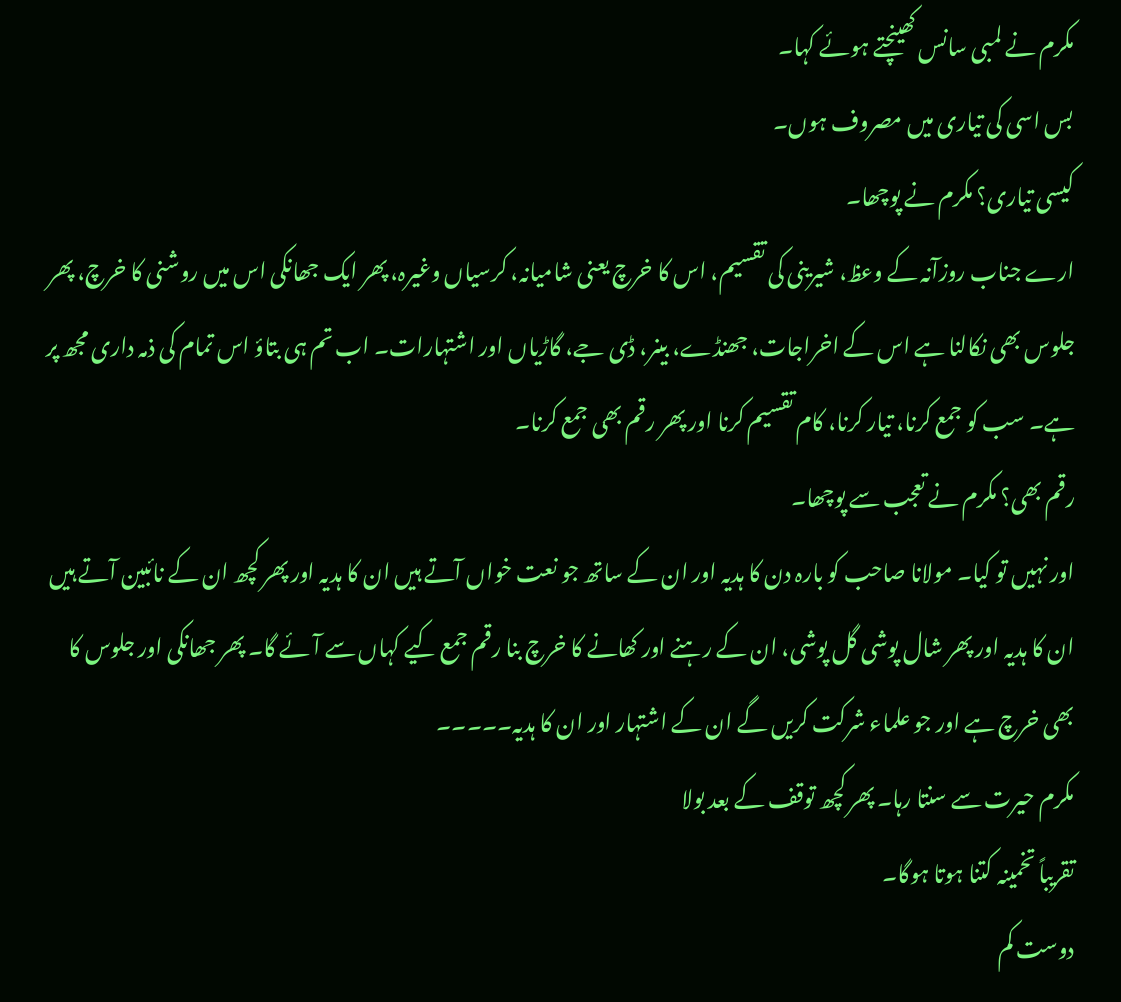مکرم نے لمبی سانس کھینچتے ہوئے کہا۔
بس اسی کی تیاری میں مصروف ہوں۔
کیسی تیاری؟ مکرم نے پوچھا۔
ارے جناب روزآنہ کے وعظ، شیرینی کی تقسیم، اس کا خرچ یعنی شامیانہ، کرسیاں وغیرہ، پھر ایک جھانکی اس میں روشنی کا خرچ، پھر جلوس بھی نکالنا ہے اس کے اخراجات، جھنڈے، بینر، ڈی جے، گاڑیاں اور اشتہارات۔ اب تم ہی بتاؤ اس تمام کی ذمہ داری مجھ پر ہے۔ سب کو جمع کرنا، تیار کرنا، کام تقسیم کرنا اور پھر رقم بھی جمع کرنا۔
رقم بھی؟ مکرم نے تعجب سے پوچھا۔
اور نہیں تو کیا۔ مولانا صاحب کو بارہ دن کا ہدیہ اور ان کے ساتھ جو نعت خواں آتے ہیں ان کا ہدیہ اور پھر کچھ ان کے نائبین آتے ہیں ان کا ہدیہ اور پھر شال پوشی گل پوشی، ان کے رہنے اور کھانے کا خرچ بنا رقم جمع کیے کہاں سے آئے گا۔ پھر جھانکی اور جلوس کا بھی خرچ ہے اور جو علماء شرکت کریں گے ان کے اشتہار اور ان کا ہدیہ۔۔۔۔۔
مکرم حیرت سے سنتا رہا۔ پھر کچھ توقف کے بعد بولا
تقریباً تخمینہ کتنا ہوتا ہوگا۔
دوست کم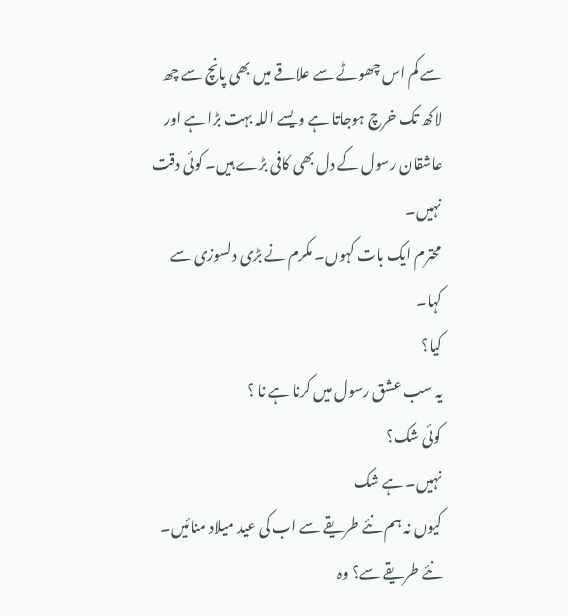سے کم اس چھوٹے سے علاقے میں بھی پانچ سے چھ لاکھ تک خرچ ہوجاتا ہے ویسے اللہ بہت بڑا ہے اور عاشقان رسول کے دل بھی کافی بڑے ہیں۔ کوئی دقت نہیں۔
محترم ایک بات کہوں۔ مکرم نے بڑی دلسوزی سے کہا۔
کیا؟
یہ سب عشق رسول میں کرنا ہے نا ؟
کوئی شک؟
نہیں۔ ہے شک
کیوں نہ ہم نئے طریقے سے اب کی عید میلاد منائیں۔
نئے طریقے سے؟ وہ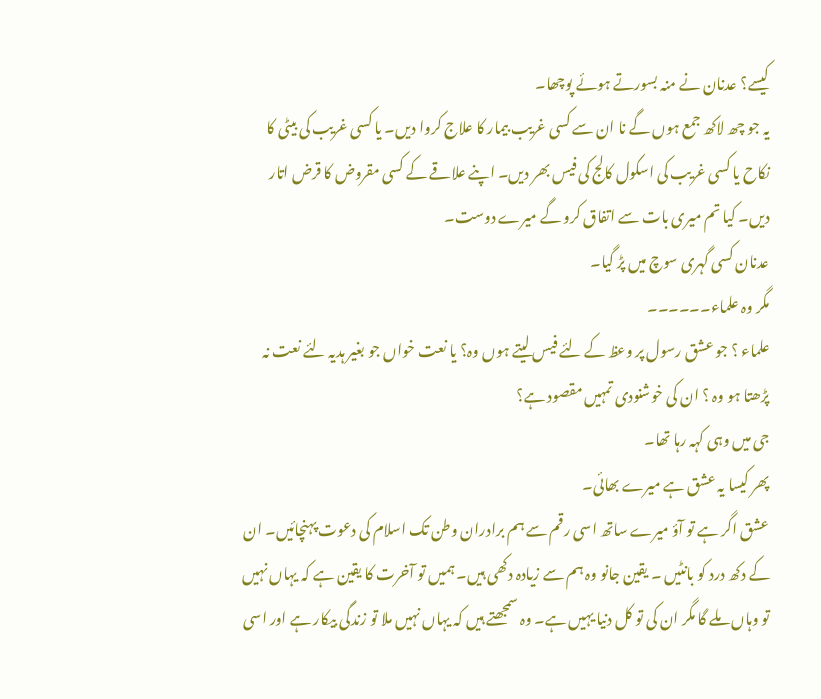کیسے؟ عدنان نے منہ بسورتے ہوئے پوچھا۔
یہ جو چھ لاکھ جمع ہوں گے نا ان سے کسی غریب بیمار کا علاج کروا دیں۔ یا کسی غریب کی بیٹی کا نکاح یا کسی غریب کی اسکول کالج کی فیس بھر دیں۔ اپنے علاقے کے کسی مقروض کا قرض اتار دیں۔ کیا تم میری بات سے اتفاق کرو گے میرے دوست۔
عدنان کسی گہری سوچ میں پڑ گیا۔
مگر وہ علماء۔۔۔۔۔۔
علماء ؟ جو عشق رسول پر وعظ کے لئے فیس لیتے ہوں وہ؟ یا نعت خواں جو بغیر ہدیہ لئے نعت نہ پڑھتا ہو وہ ؟ ان کی خوشنودی تمہیں مقصود ہے؟
جی میں وہی کہہ رہا تھا۔
پھر کیسا یہ عشق ہے میرے بھائی۔
عشق اگر ہے تو آؤ میرے ساتھ اسی رقم سے ہم برادران وطن تک اسلام کی دعوت پہنچائیں۔ ان کے دکھ درد کو بانٹیں ۔ یقین جانو وہ ہم سے زیادہ دکھی ہیں۔ ہمیں تو آخرت کا یقین ہے کہ یہاں نہیں تو وہاں ملے گا مگر ان کی تو کل دنیا یہیں ہے۔ وہ سمجھتے ہیں کہ یہاں نہیں ملا تو زندگی بیکار ہے اور اسی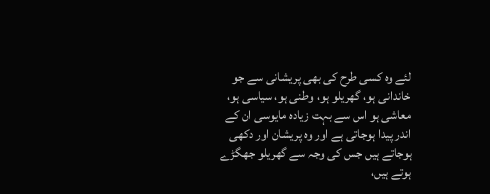لئے وہ کسی طرح کی بھی پریشانی سے جو خاندانی ہو، گھریلو ہو، وطنی ہو، سیاسی ہو، معاشی ہو اس سے بہت زیادہ مایوسی ان کے اندر پیدا ہوجاتی ہے اور وہ پریشان اور دکھی ہوجاتے ہیں جس کی وجہ سے گھریلو جھگڑے ہوتے ہیں،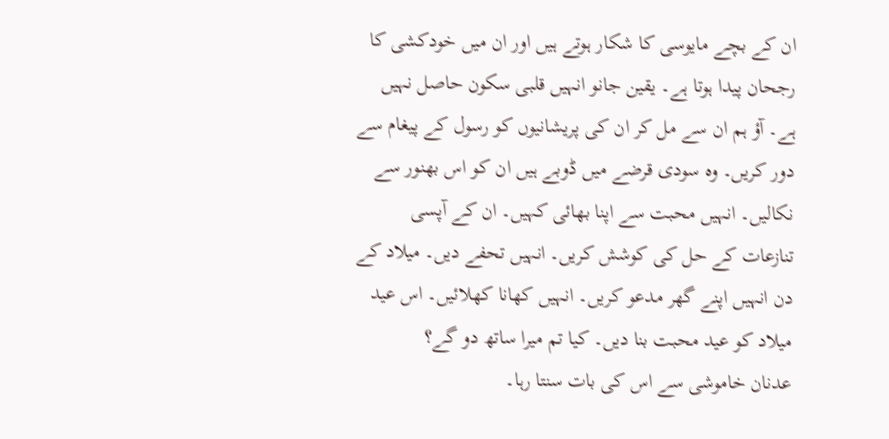ان کے بچے مایوسی کا شکار ہوتے ہیں اور ان میں خودکشی کا رجحان پیدا ہوتا ہے۔ یقین جانو انہیں قلبی سکون حاصل نہیں ہے۔ آؤ ہم ان سے مل کر ان کی پریشانیوں کو رسول کے پیغام سے دور کریں۔ وہ سودی قرضے میں ڈوبے ہیں ان کو اس بھنور سے نکالیں۔ انہیں محبت سے اپنا بھائی کہیں۔ ان کے آپسی تنازعات کے حل کی کوشش کریں۔ انہیں تحفے دیں۔ میلاد کے دن انہیں اپنے گھر مدعو کریں۔ انہیں کھانا کھلائیں۔ اس عید میلاد کو عید محبت بنا دیں۔ کیا تم میرا ساتھ دو گے؟
عدنان خاموشی سے اس کی بات سنتا رہا۔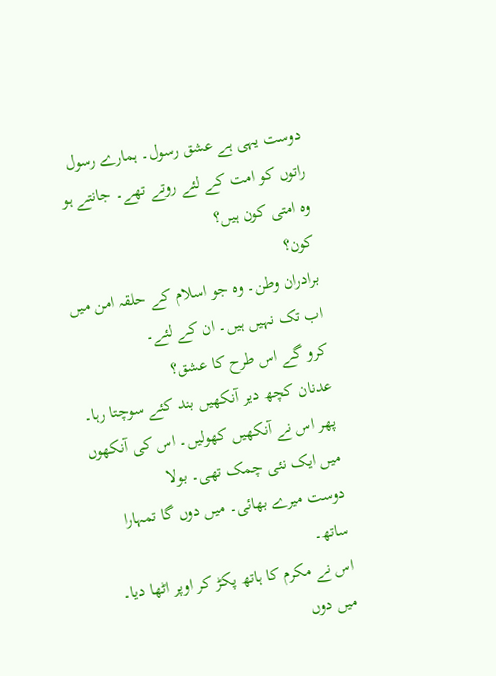دوست یہی ہے عشق رسول۔ ہمارے رسول راتوں کو امت کے لئے روتے تھے۔ جانتے ہو وہ امتی کون ہیں؟
کون؟
برادران وطن۔ وہ جو اسلام کے حلقہ امن میں اب تک نہیں ہیں۔ ان کے لئے۔
کرو گے اس طرح کا عشق؟
عدنان کچھ دیر آنکھیں بند کئے سوچتا رہا۔ پھر اس نے آنکھیں کھولیں۔ اس کی آنکھوں میں ایک نئی چمک تھی۔ بولا
دوست میرے بھائی۔ میں دوں گا تمہارا ساتھ۔
اس نے مکرم کا ہاتھ پکڑ کر اوپر اٹھا دیا۔
میں دوں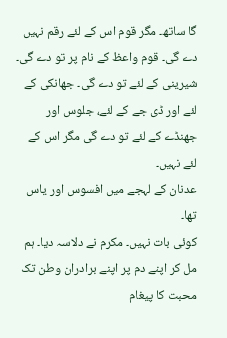گا ساتھ۔ مگر قوم اس کے لئے رقم نہیں دے گی۔ قوم واعظ کے نام پر تو دے گی۔ شیرینی کے لئے تو دے گی۔ جھانکی کے لئے اور ڈی جے کے لئے، جلوس اور جھنڈے کے لئے تو دے گی مگر اس کے لئے نہیں۔
عدنان کے لہجے میں افسوس اور یاس تھا۔
کوئی بات نہیں۔ مکرم نے دلاسہ دیا۔ ہم مل کر اپنے دم پر اپنے برادران وطن تک محبت کا پیغام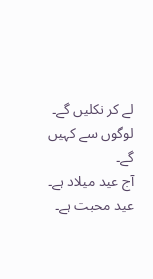لے کر نکلیں گے۔ لوگوں سے کہیں گے۔
آج عید میلاد ہے۔ عید محبت ہے۔